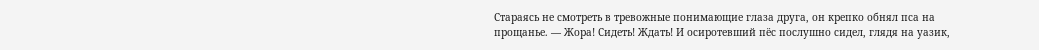Стараясь не смотреть в тревожные понимающие глаза друга, он крепко обнял пса на прощанье. — Жора! Сидеть! Ждать! И осиротевший пёс послушно сидел, глядя на уазик,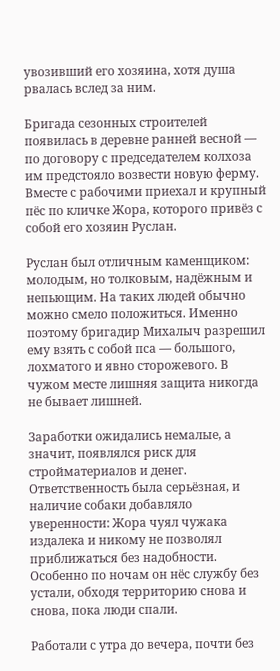увозивший его хозяина, хотя душа рвалась вслед за ним.

Бригада сезонных строителей появилась в деревне ранней весной — по договору с председателем колхоза им предстояло возвести новую ферму. Вместе с рабочими приехал и крупный пёс по кличке Жора, которого привёз с собой его хозяин Руслан.

Руслан был отличным каменщиком: молодым, но толковым, надёжным и непьющим. На таких людей обычно можно смело положиться. Именно поэтому бригадир Михалыч разрешил ему взять с собой пса — большого, лохматого и явно сторожевого. В чужом месте лишняя защита никогда не бывает лишней.

Заработки ожидались немалые, а значит, появлялся риск для стройматериалов и денег. Ответственность была серьёзная, и наличие собаки добавляло уверенности: Жора чуял чужака издалека и никому не позволял приближаться без надобности. Особенно по ночам он нёс службу без устали, обходя территорию снова и снова, пока люди спали.

Работали с утра до вечера, почти без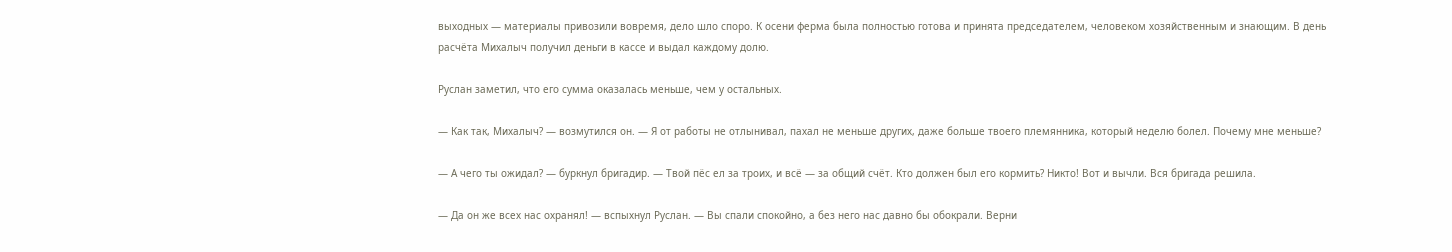выходных — материалы привозили вовремя, дело шло споро. К осени ферма была полностью готова и принята председателем, человеком хозяйственным и знающим. В день расчёта Михалыч получил деньги в кассе и выдал каждому долю.

Руслан заметил, что его сумма оказалась меньше, чем у остальных.

— Как так, Михалыч? — возмутился он. — Я от работы не отлынивал, пахал не меньше других, даже больше твоего племянника, который неделю болел. Почему мне меньше?

— А чего ты ожидал? — буркнул бригадир. — Твой пёс ел за троих, и всё — за общий счёт. Кто должен был его кормить? Никто! Вот и вычли. Вся бригада решила.

— Да он же всех нас охранял! — вспыхнул Руслан. — Вы спали спокойно, а без него нас давно бы обокрали. Верни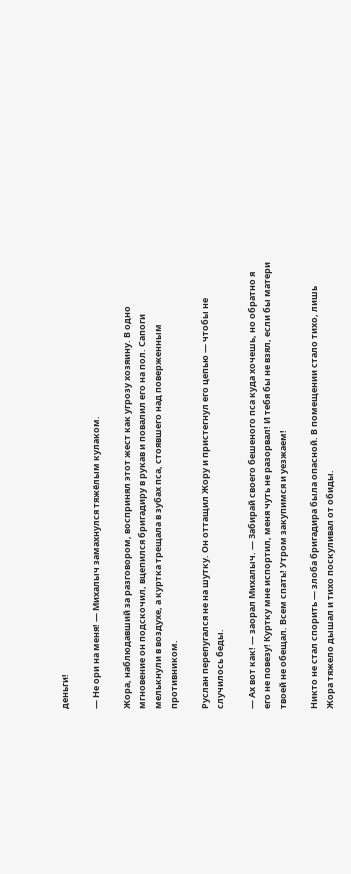деньги!

— Не ори на меня! — Михалыч замахнулся тяжёлым кулаком.

Жора, наблюдавший за разговором, воспринял этот жест как угрозу хозяину. В одно мгновение он подскочил, вцепился бригадиру в рукав и повалил его на пол. Сапоги мелькнули в воздухе, а куртка трещала в зубах пса, стоявшего над поверженным противником.

Руслан перепугался не на шутку. Он оттащил Жору и пристегнул его цепью — чтобы не случилось беды.

— Ах вот как! — заорал Михалыч. — Забирай своего бешеного пса куда хочешь, но обратно я его не повезу! Куртку мне испортил, меня чуть не разорвал! И тебя бы не взял, если бы матери твоей не обещал. Всем спать! Утром закупимся и уезжаем!

Никто не стал спорить — злоба бригадира была опасной. В помещении стало тихо, лишь Жора тяжело дышал и тихо поскуливал от обиды.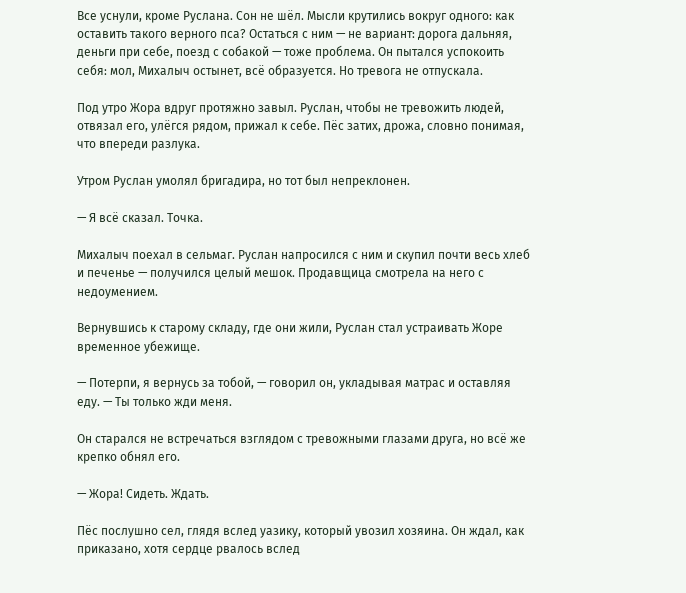Все уснули, кроме Руслана. Сон не шёл. Мысли крутились вокруг одного: как оставить такого верного пса? Остаться с ним — не вариант: дорога дальняя, деньги при себе, поезд с собакой — тоже проблема. Он пытался успокоить себя: мол, Михалыч остынет, всё образуется. Но тревога не отпускала.

Под утро Жора вдруг протяжно завыл. Руслан, чтобы не тревожить людей, отвязал его, улёгся рядом, прижал к себе. Пёс затих, дрожа, словно понимая, что впереди разлука.

Утром Руслан умолял бригадира, но тот был непреклонен.

— Я всё сказал. Точка.

Михалыч поехал в сельмаг. Руслан напросился с ним и скупил почти весь хлеб и печенье — получился целый мешок. Продавщица смотрела на него с недоумением.

Вернувшись к старому складу, где они жили, Руслан стал устраивать Жоре временное убежище.

— Потерпи, я вернусь за тобой, — говорил он, укладывая матрас и оставляя еду. — Ты только жди меня.

Он старался не встречаться взглядом с тревожными глазами друга, но всё же крепко обнял его.

— Жора! Сидеть. Ждать.

Пёс послушно сел, глядя вслед уазику, который увозил хозяина. Он ждал, как приказано, хотя сердце рвалось вслед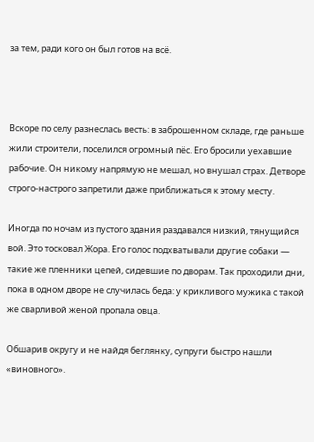за тем, ради кого он был готов на всё.



Вскоре по селу разнеслась весть: в заброшенном складе, где раньше жили строители, поселился огромный пёс. Его бросили уехавшие рабочие. Он никому напрямую не мешал, но внушал страх. Детворе строго-настрого запретили даже приближаться к этому месту.

Иногда по ночам из пустого здания раздавался низкий, тянущийся вой. Это тосковал Жора. Его голос подхватывали другие собаки — такие же пленники цепей, сидевшие по дворам. Так проходили дни, пока в одном дворе не случилась беда: у крикливого мужика с такой же сварливой женой пропала овца.

Обшарив округу и не найдя беглянку, супруги быстро нашли «виновного».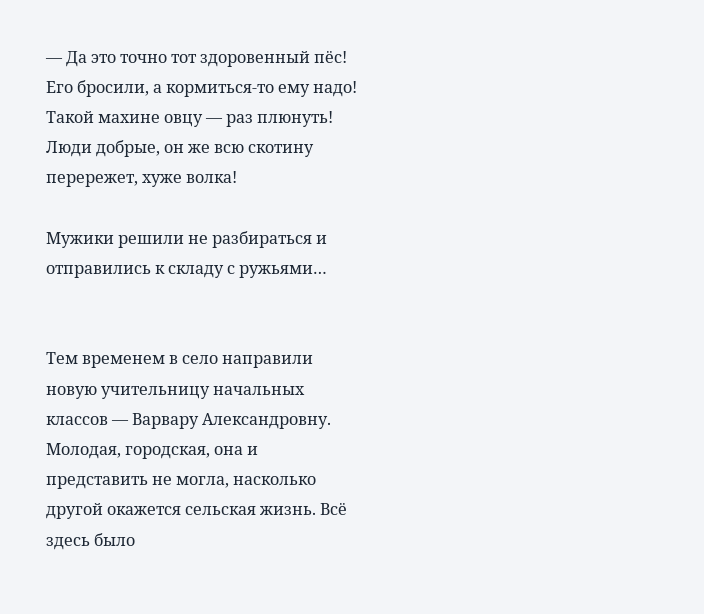— Да это точно тот здоровенный пёс! Его бросили, а кормиться-то ему надо! Такой махине овцу — раз плюнуть! Люди добрые, он же всю скотину перережет, хуже волка!

Мужики решили не разбираться и отправились к складу с ружьями…


Тем временем в село направили новую учительницу начальных классов — Варвару Александровну. Молодая, городская, она и представить не могла, насколько другой окажется сельская жизнь. Всё здесь было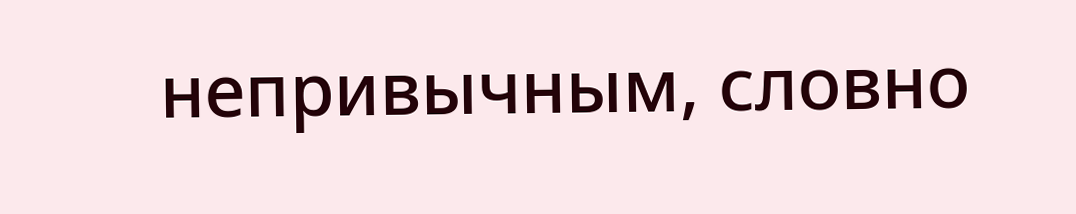непривычным, словно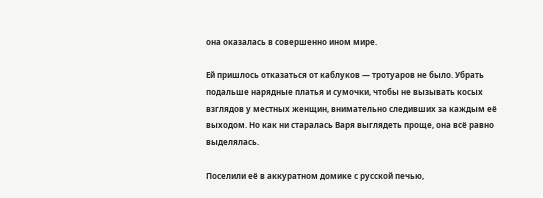она оказалась в совершенно ином мире.

Ей пришлось отказаться от каблуков — тротуаров не было. Убрать подальше нарядные платья и сумочки, чтобы не вызывать косых взглядов у местных женщин, внимательно следивших за каждым её выходом. Но как ни старалась Варя выглядеть проще, она всё равно выделялась.

Поселили её в аккуратном домике с русской печью,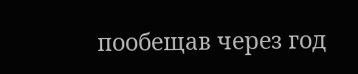пообещав через год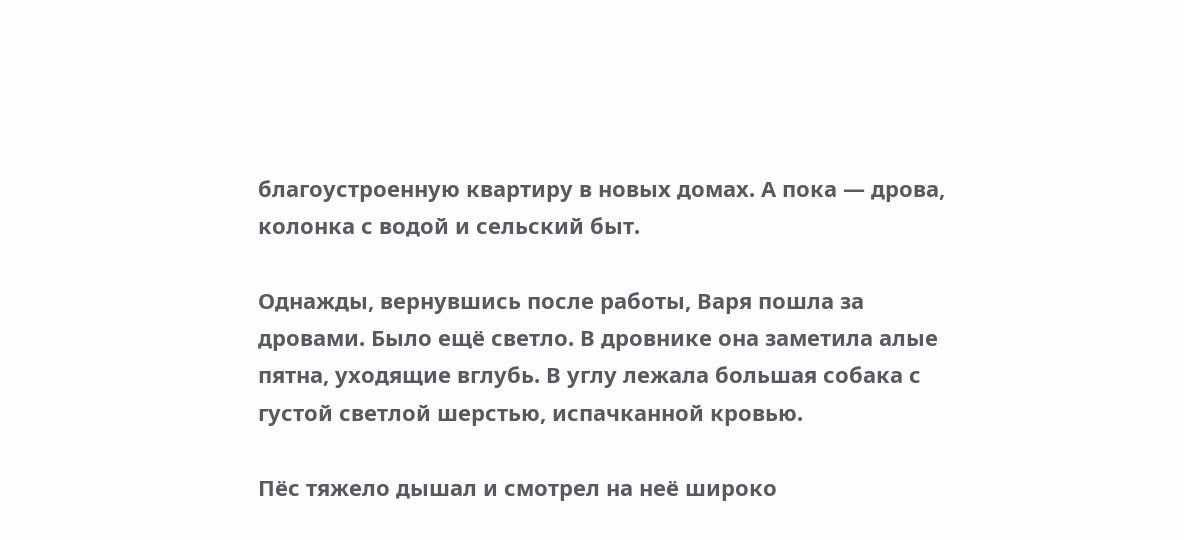благоустроенную квартиру в новых домах. А пока — дрова, колонка с водой и сельский быт.

Однажды, вернувшись после работы, Варя пошла за дровами. Было ещё светло. В дровнике она заметила алые пятна, уходящие вглубь. В углу лежала большая собака с густой светлой шерстью, испачканной кровью.

Пёс тяжело дышал и смотрел на неё широко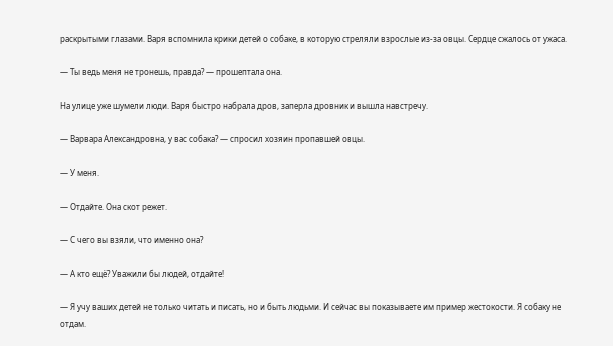раскрытыми глазами. Варя вспомнила крики детей о собаке, в которую стреляли взрослые из-за овцы. Сердце сжалось от ужаса.

— Ты ведь меня не тронешь, правда? — прошептала она.

На улице уже шумели люди. Варя быстро набрала дров, заперла дровник и вышла навстречу.

— Варвара Александровна, у вас собака? — спросил хозяин пропавшей овцы.

— У меня.

— Отдайте. Она скот режет.

— С чего вы взяли, что именно она?

— А кто ещё? Уважили бы людей, отдайте!

— Я учу ваших детей не только читать и писать, но и быть людьми. И сейчас вы показываете им пример жестокости. Я собаку не отдам.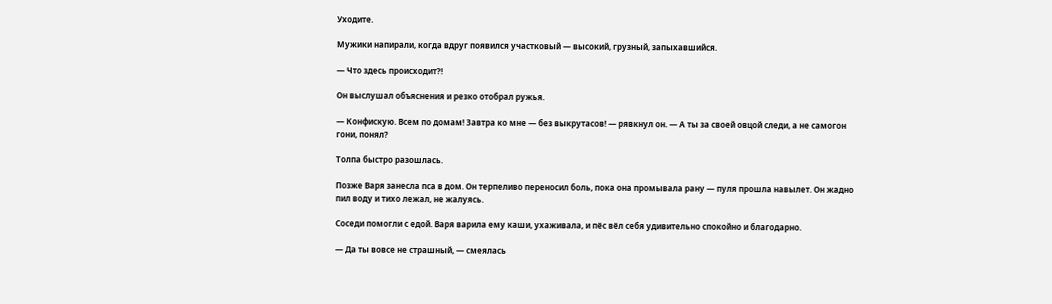Уходите.

Мужики напирали, когда вдруг появился участковый — высокий, грузный, запыхавшийся.

— Что здесь происходит?!

Он выслушал объяснения и резко отобрал ружья.

— Конфискую. Всем по домам! Завтра ко мне — без выкрутасов! — рявкнул он. — А ты за своей овцой следи, а не самогон гони, понял?

Толпа быстро разошлась.

Позже Варя занесла пса в дом. Он терпеливо переносил боль, пока она промывала рану — пуля прошла навылет. Он жадно пил воду и тихо лежал, не жалуясь.

Соседи помогли с едой. Варя варила ему каши, ухаживала, и пёс вёл себя удивительно спокойно и благодарно.

— Да ты вовсе не страшный, — смеялась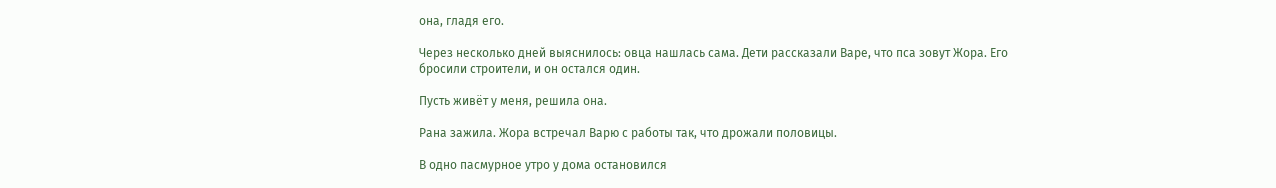она, гладя его.

Через несколько дней выяснилось: овца нашлась сама. Дети рассказали Варе, что пса зовут Жора. Его бросили строители, и он остался один.

Пусть живёт у меня, решила она.

Рана зажила. Жора встречал Варю с работы так, что дрожали половицы.

В одно пасмурное утро у дома остановился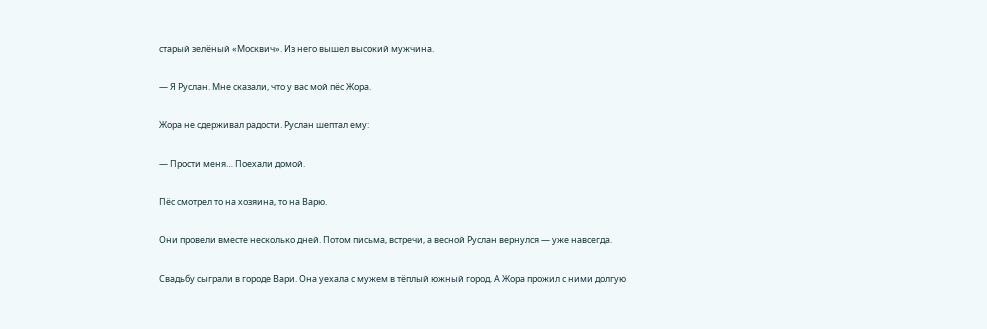старый зелёный «Москвич». Из него вышел высокий мужчина.

— Я Руслан. Мне сказали, что у вас мой пёс Жора.

Жора не сдерживал радости. Руслан шептал ему:

— Прости меня… Поехали домой.

Пёс смотрел то на хозяина, то на Варю.

Они провели вместе несколько дней. Потом письма, встречи, а весной Руслан вернулся — уже навсегда.

Свадьбу сыграли в городе Вари. Она уехала с мужем в тёплый южный город. А Жора прожил с ними долгую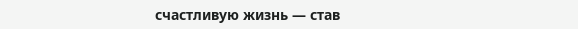счастливую жизнь — став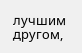лучшим другом,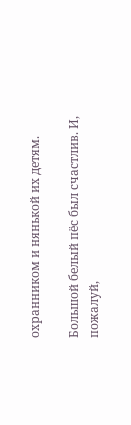охранником и нянькой их детям.

Большой белый пёс был счастлив. И, пожалуй,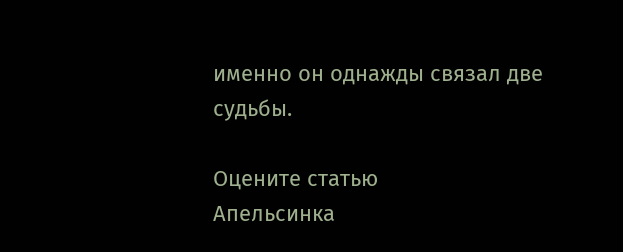именно он однажды связал две судьбы.

Оцените статью
Апельсинка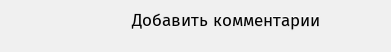Добавить комментарии